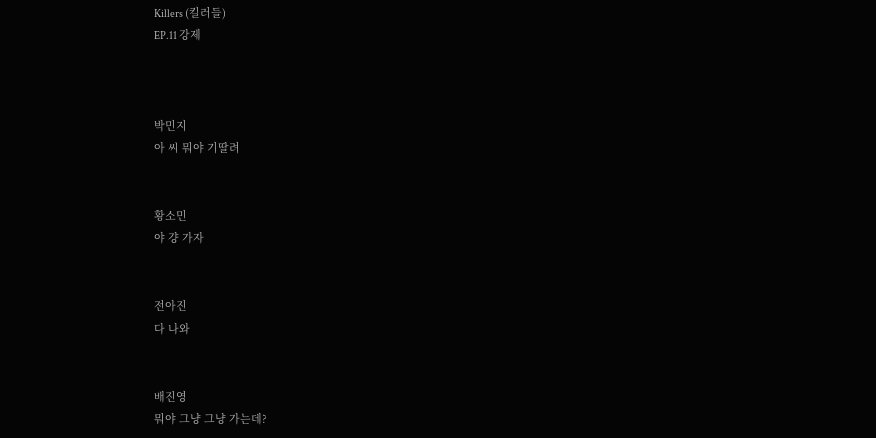Killers (킬러들)
EP.11 강제



박민지
아 씨 뭐야 기딸려


황소민
야 걍 가자


전아진
다 나와


배진영
뭐야 그냥 그냥 가는데?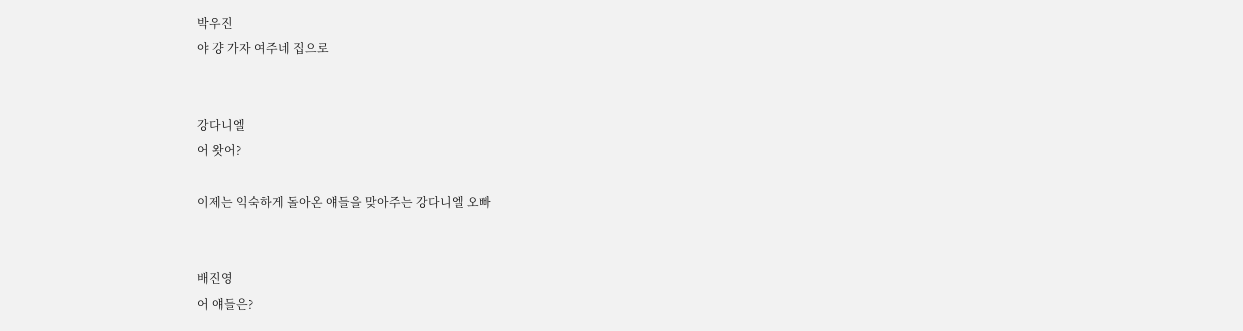박우진
야 걍 가자 여주네 집으로


강다니엘
어 왓어?

이제는 익숙하게 돌아온 얘들을 맞아주는 강다니엘 오빠


배진영
어 얘들은?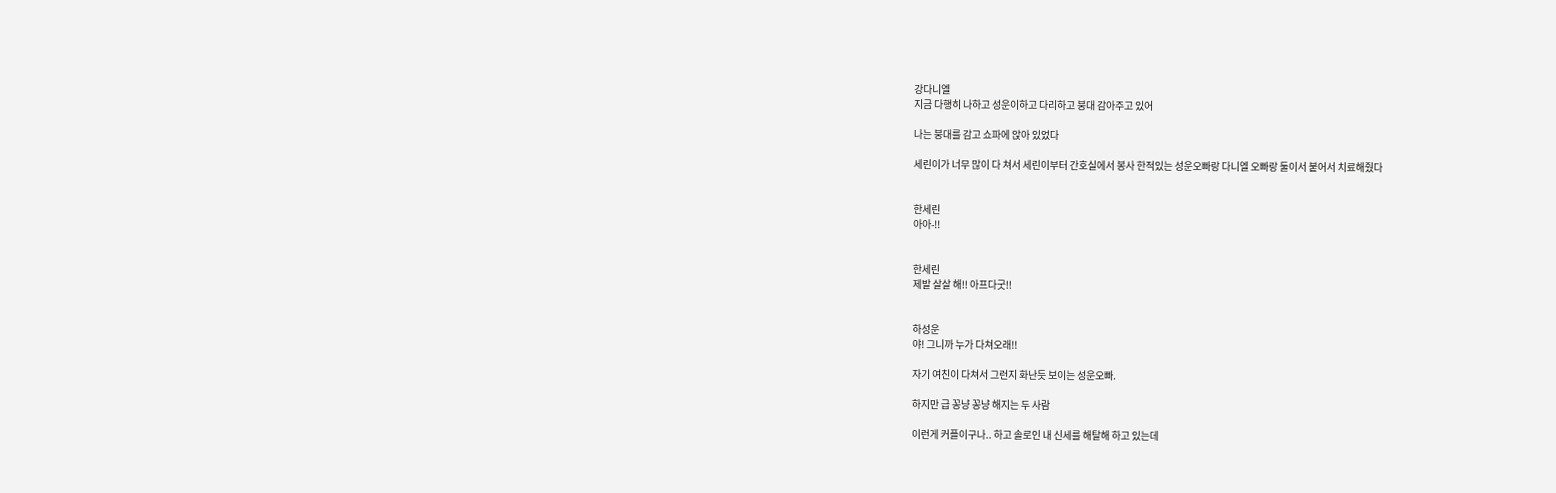강다니엘
지금 다행히 나하고 성운이하고 다리하고 붕대 감아주고 있어

나는 붕대를 감고 쇼파에 앉아 있었다

세린이가 너무 많이 다 쳐서 세린이부터 간호실에서 봉사 한적있는 성운오빠랑 다니엘 오빠랑 둘이서 붙어서 치료해줬다


한세린
아아-!!


한세린
제발 살살 해!! 아프다굿!!


하성운
야! 그니까 누가 다쳐오래!!

자기 여친이 다쳐서 그런지 화난듯 보이는 성운오빠.

하지만 급 꽁냥 꽁냥 해지는 두 사람

이런게 커플이구나.. 하고 솔로인 내 신세를 해탈해 하고 있는데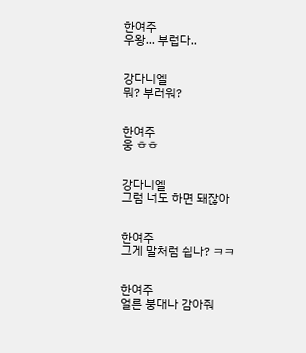한여주
우왕... 부럽다..


강다니엘
뭐? 부러워?


한여주
웅 ㅎㅎ


강다니엘
그럼 너도 하면 돼잖아


한여주
그게 말처럼 쉽나? ㅋㅋ


한여주
얼른 붕대나 감아줘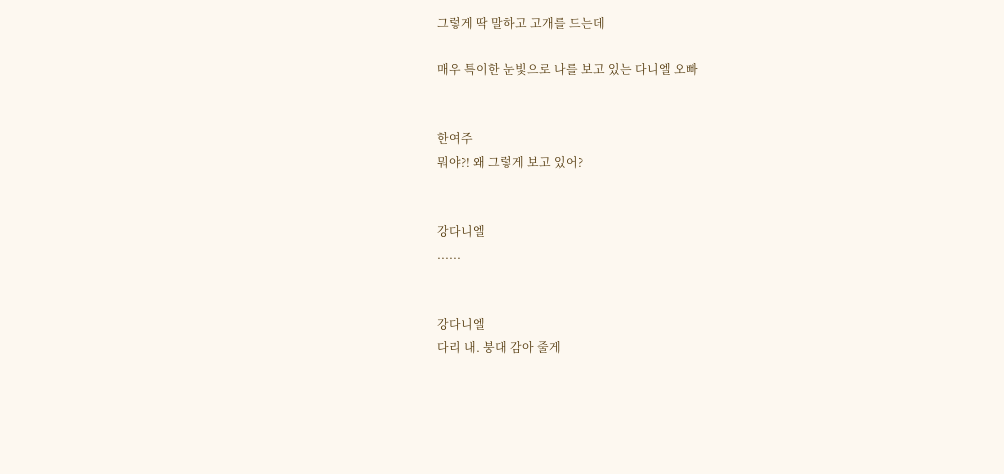그렇게 딱 말하고 고개를 드는데

매우 특이한 눈빛으로 나를 보고 있는 다니엘 오빠


한여주
뭐야?! 왜 그렇게 보고 있어?


강다니엘
......


강다니엘
다리 내. 붕대 감아 줄게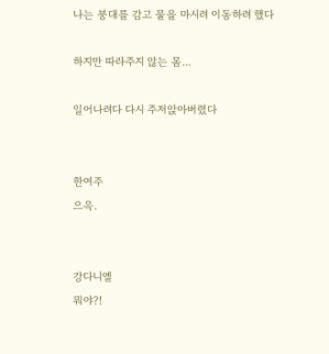나는 붕대를 감고 물을 마시려 이동하려 했다

하지만 따라주지 않는 몸...

일어나려다 다시 주저앉아버렸다


한여주
으윽.


강다니엘
뭐야?!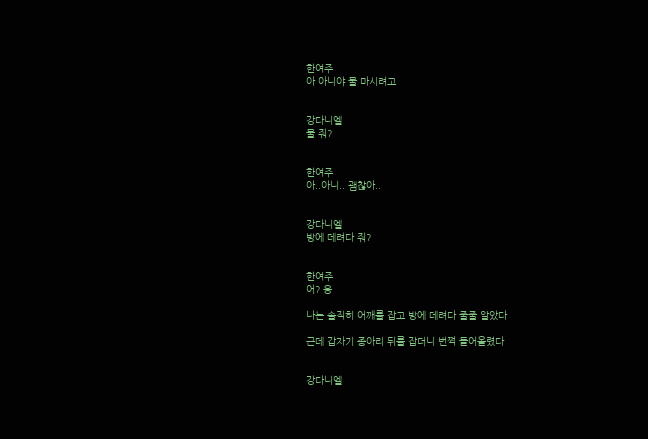한여주
아 아니야 물 마시려고


강다니엘
물 줘?


한여주
아..아니.. 괨찮아..


강다니엘
방에 데려다 줘?


한여주
어? 응

나는 솔직히 어깨를 잡고 방에 데려다 줄줄 알았다

근데 갑자기 종아리 뒤를 잡더니 번쩍 들어올렸다


강다니엘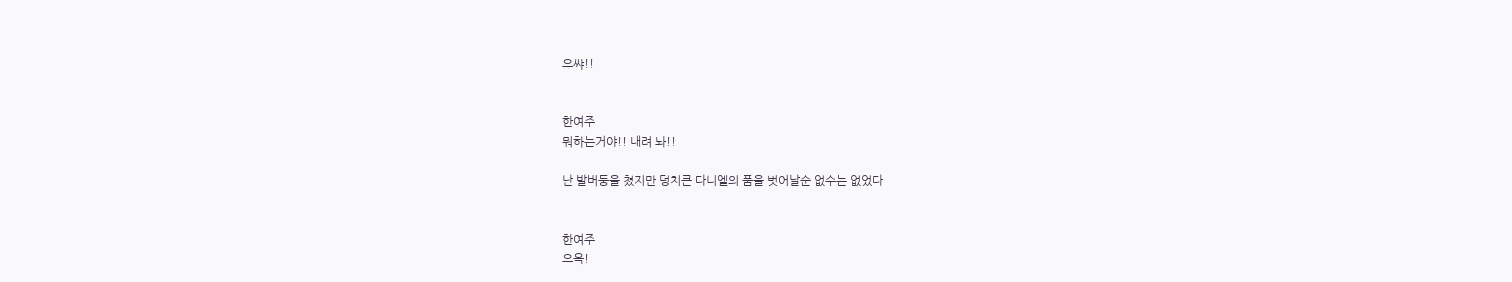으쌰!!


한여주
뭐하는거야!! 내려 놔!!

난 발버둥을 쳤지만 덩치큰 다니엘의 품을 벗어날순 없수는 없었다


한여주
으윽!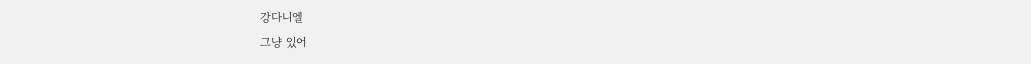강다니엘
그냥 있어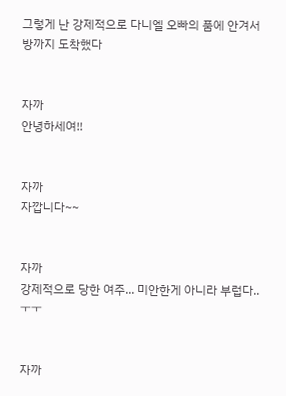그렇게 난 강제적으로 다니엘 오빠의 품에 안겨서 방까지 도착했다


자까
안녕하세여!!


자까
자깝니다~~


자까
강제적으로 당한 여주... 미안한게 아니라 부럽다.. ㅜㅜ


자까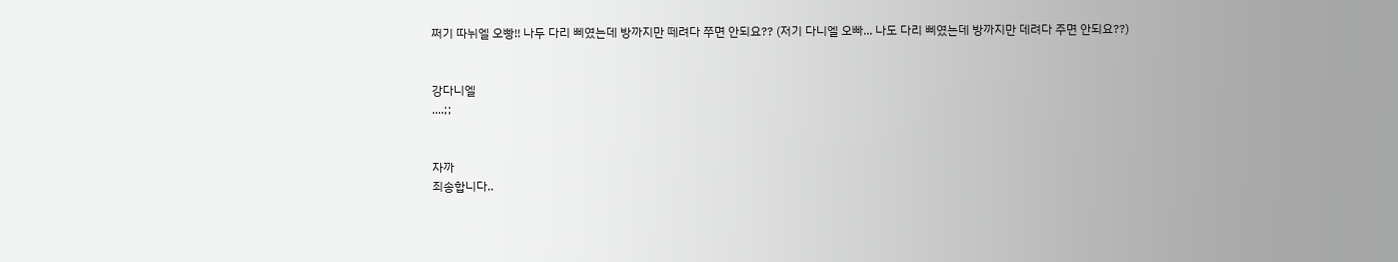쩌기 따뉘엘 오빵!! 나두 다리 삐였는데 방까지만 떼려다 쭈면 안되요?? (저기 다니엘 오빠... 나도 다리 삐였는데 방까지만 데려다 주면 안되요??)


강다니엘
....;;


자까
죄송합니다..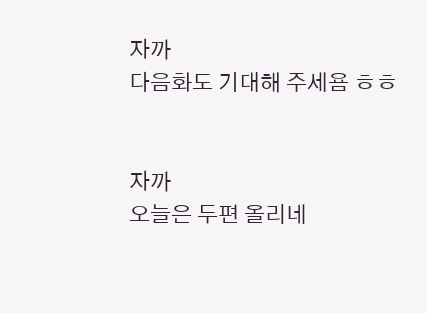자까
다음화도 기대해 주세욤 ㅎㅎ


자까
오늘은 두편 올리네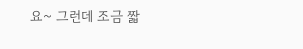요~ 그런데 조금 짧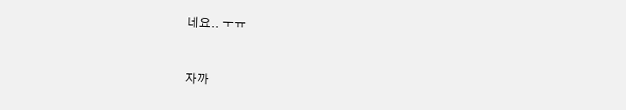네요.. ㅜㅠ


자까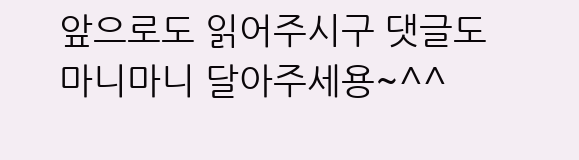앞으로도 읽어주시구 댓글도 마니마니 달아주세용~^^